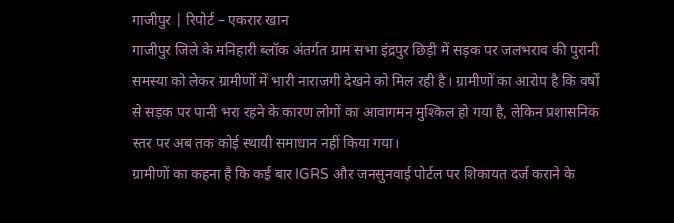गाजीपुर | रिपोर्ट – एकरार खान
गाजीपुर जिले के मनिहारी ब्लॉक अंतर्गत ग्राम सभा इंद्रपुर छिड़ी में सड़क पर जलभराव की पुरानी समस्या को लेकर ग्रामीणों में भारी नाराजगी देखने को मिल रही है। ग्रामीणों का आरोप है कि वर्षों से सड़क पर पानी भरा रहने के कारण लोगों का आवागमन मुश्किल हो गया है, लेकिन प्रशासनिक स्तर पर अब तक कोई स्थायी समाधान नहीं किया गया।
ग्रामीणों का कहना है कि कई बार IGRS और जनसुनवाई पोर्टल पर शिकायत दर्ज कराने के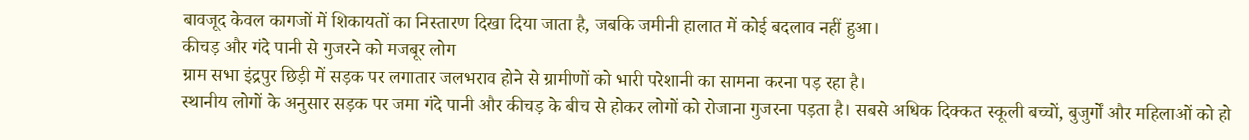बावजूद केवल कागजों में शिकायतों का निस्तारण दिखा दिया जाता है, जबकि जमीनी हालात में कोई बदलाव नहीं हुआ।
कीचड़ और गंदे पानी से गुजरने को मजबूर लोग
ग्राम सभा इंद्रपुर छिड़ी में सड़क पर लगातार जलभराव होने से ग्रामीणों को भारी परेशानी का सामना करना पड़ रहा है।
स्थानीय लोगों के अनुसार सड़क पर जमा गंदे पानी और कीचड़ के बीच से होकर लोगों को रोजाना गुजरना पड़ता है। सबसे अधिक दिक्कत स्कूली बच्चों, बुजुर्गों और महिलाओं को हो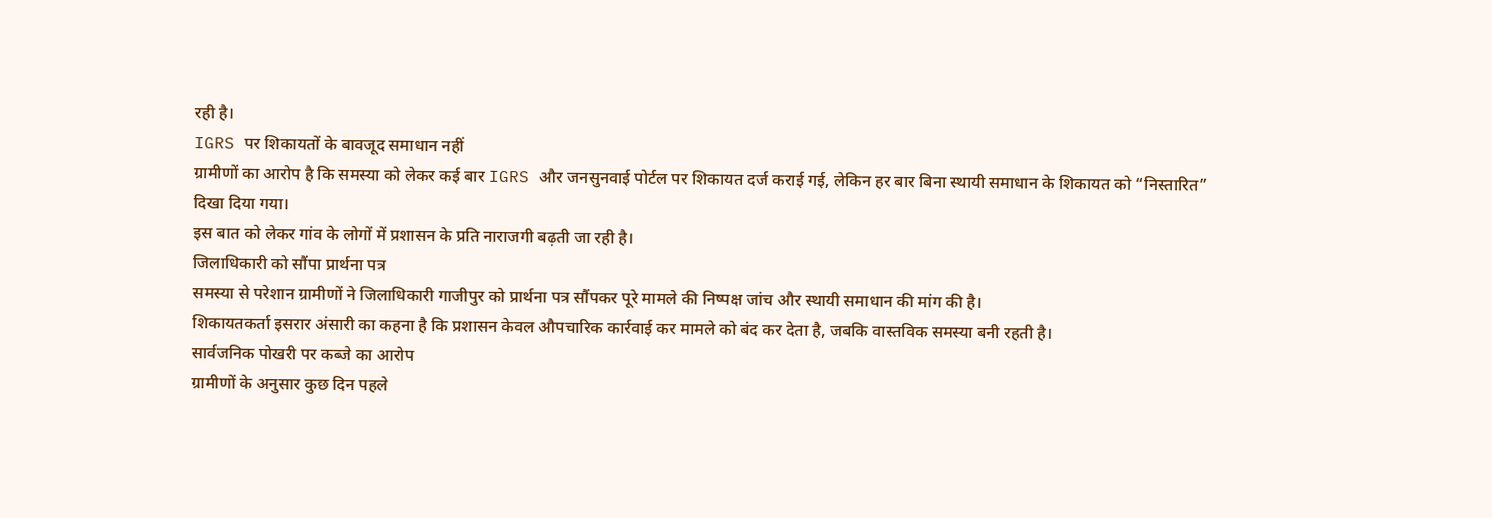रही है।
IGRS पर शिकायतों के बावजूद समाधान नहीं
ग्रामीणों का आरोप है कि समस्या को लेकर कई बार IGRS और जनसुनवाई पोर्टल पर शिकायत दर्ज कराई गई, लेकिन हर बार बिना स्थायी समाधान के शिकायत को “निस्तारित” दिखा दिया गया।
इस बात को लेकर गांव के लोगों में प्रशासन के प्रति नाराजगी बढ़ती जा रही है।
जिलाधिकारी को सौंपा प्रार्थना पत्र
समस्या से परेशान ग्रामीणों ने जिलाधिकारी गाजीपुर को प्रार्थना पत्र सौंपकर पूरे मामले की निष्पक्ष जांच और स्थायी समाधान की मांग की है।
शिकायतकर्ता इसरार अंसारी का कहना है कि प्रशासन केवल औपचारिक कार्रवाई कर मामले को बंद कर देता है, जबकि वास्तविक समस्या बनी रहती है।
सार्वजनिक पोखरी पर कब्जे का आरोप
ग्रामीणों के अनुसार कुछ दिन पहले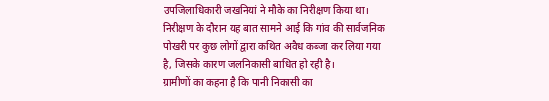उपजिलाधिकारी जखनियां ने मौके का निरीक्षण किया था।
निरीक्षण के दौरान यह बात सामने आई कि गांव की सार्वजनिक पोखरी पर कुछ लोगों द्वारा कथित अवैध कब्जा कर लिया गया है, जिसके कारण जलनिकासी बाधित हो रही है।
ग्रामीणों का कहना है कि पानी निकासी का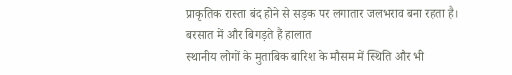प्राकृतिक रास्ता बंद होने से सड़क पर लगातार जलभराव बना रहता है।
बरसात में और बिगड़ते हैं हालात
स्थानीय लोगों के मुताबिक बारिश के मौसम में स्थिति और भी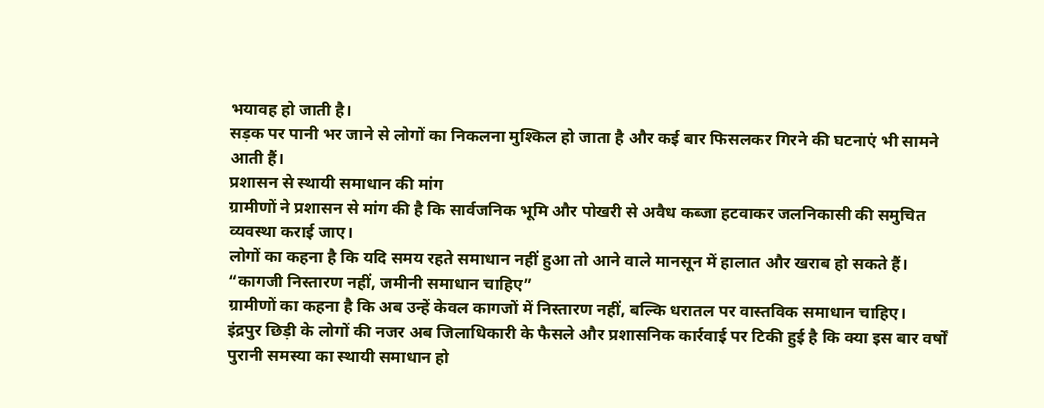भयावह हो जाती है।
सड़क पर पानी भर जाने से लोगों का निकलना मुश्किल हो जाता है और कई बार फिसलकर गिरने की घटनाएं भी सामने आती हैं।
प्रशासन से स्थायी समाधान की मांग
ग्रामीणों ने प्रशासन से मांग की है कि सार्वजनिक भूमि और पोखरी से अवैध कब्जा हटवाकर जलनिकासी की समुचित व्यवस्था कराई जाए।
लोगों का कहना है कि यदि समय रहते समाधान नहीं हुआ तो आने वाले मानसून में हालात और खराब हो सकते हैं।
“कागजी निस्तारण नहीं, जमीनी समाधान चाहिए”
ग्रामीणों का कहना है कि अब उन्हें केवल कागजों में निस्तारण नहीं, बल्कि धरातल पर वास्तविक समाधान चाहिए।
इंद्रपुर छिड़ी के लोगों की नजर अब जिलाधिकारी के फैसले और प्रशासनिक कार्रवाई पर टिकी हुई है कि क्या इस बार वर्षों पुरानी समस्या का स्थायी समाधान हो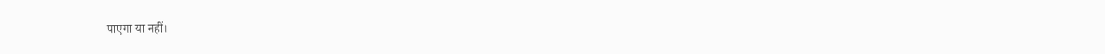पाएगा या नहीं।